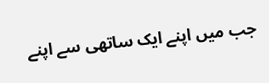جب میں اپنے ایک ساتھی سے اپنے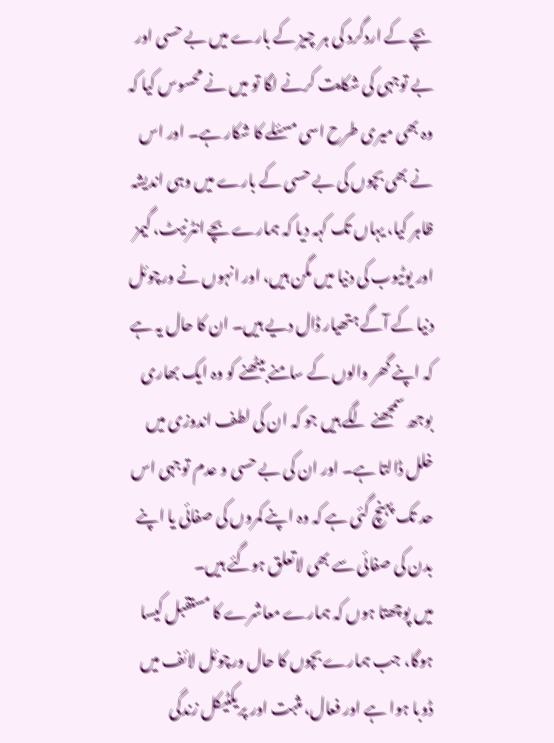بچے کے اردگرد کی ہر چیز کے بارے میں بے حسی اور بے توجہی کی شکایت کرنے لگا تو میں نے محسوس کیا کہ وہ بھی میری طرح اسی مسئلے کا شکار ہے۔ اور اس نے بھی بچوں کی بے حسی کے بارے میں وہی اندیشہ ظاہر کیا، یہاں تک کہہ دیا کہ ہمارے بچے انٹرنیٹ، گیمز اور یوٹیوب کی دنیا میں مگن ہیں، اور انہوں نے ورچوئل دنیا کے آگے ہتھیار ڈال دیے ہیں۔ ان کا حال یہ ہے کہ اپنے گھر والوں کے سامنے بیٹھنے کو وہ ایک بھاری بوجھ سمجھنے لگے ہیں جو کہ ان کی لطف اندوزی میں خلل ڈالتا ہے۔ اور ان کی بے حسی و عدم توجہی اس حد تک پہنچ گئی ہے کہ وہ اپنے کمروں کی صفائی یا اپنے بدن کی صفائی سے بھی لاتعلق ہوگئے ہیں۔
میں پوچھتا ہوں کہ ہمارے معاشرے کا مستقبل کیسا ہوگا، جب ہمارے بچوں کا حال ورچوئل لائف میں ڈوبا ہوا ہے اور فعال، مثبت اور پریکٹیکل زندگی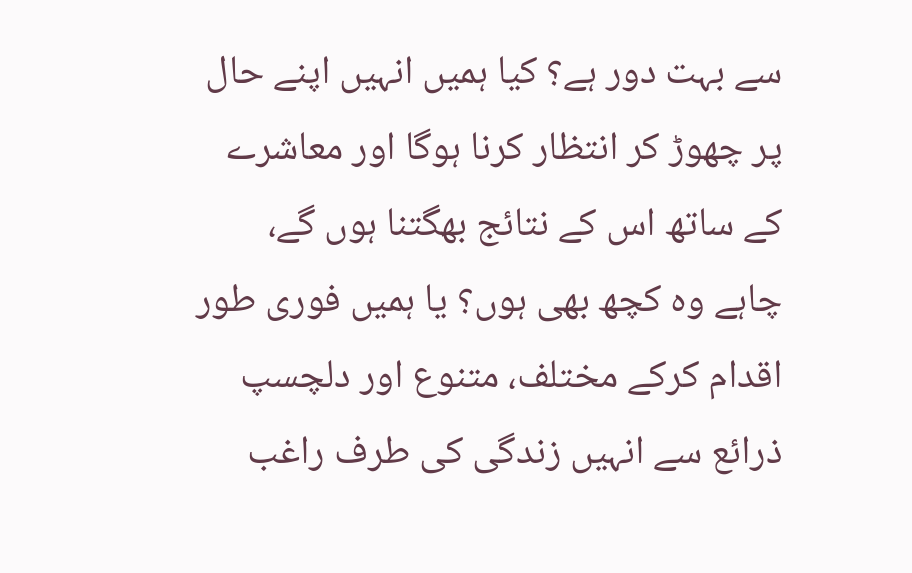سے بہت دور ہے؟ کیا ہمیں انہیں اپنے حال پر چھوڑ کر انتظار کرنا ہوگا اور معاشرے کے ساتھ اس کے نتائج بھگتنا ہوں گے، چاہے وہ کچھ بھی ہوں؟ یا ہمیں فوری طور اقدام کرکے مختلف، متنوع اور دلچسپ ذرائع سے انہیں زندگی کی طرف راغب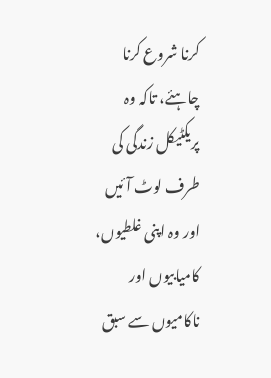کرنا شروع کرنا چاہئے، تاکہ وہ پریکٹیکل زندگی کی طرف لوٹ آئیں اور وہ اپنی غلطیوں، کامیابیوں اور ناکامیوں سے سبق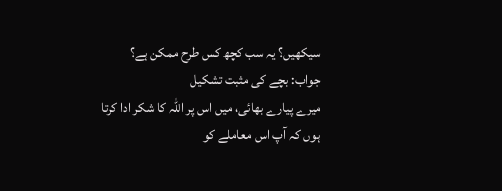سیکھیں؟ یہ سب کچھ کس طرح ممکن ہے؟
جواب: بچے کی مثبت تشکیل
میرے پیارے بھائی، میں اس پر اللہ کا شکر ادا کرتا ہوں کہ آپ اس معاملے کو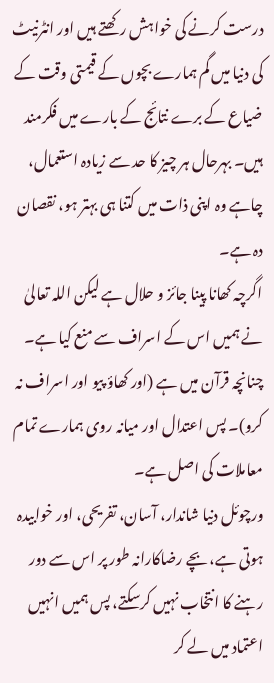درست کرنے کی خواہش رکھتے ہیں اور انٹرنیٹ کی دنیا میں گم ہمارے بچوں کے قیمتی وقت کے ضیاع کے برے نتائج کے بارے میں فکرمند ہیں۔ بہرحال ہر چیز کا حد سے زیادہ استعمال، چاہے وہ اپنی ذات میں کتنا ہی بہتر ہو، نقصان دہ ہے۔
اگرچہ کھانا پینا جائز و حلال ہے لیکن اللہ تعالیٰ نے ہمیں اس کے اسراف سے منع کیا ہے۔ چنانچہ قرآن میں ہے (اور کھاؤ پیو اور اسراف نہ کرو)۔ پس اعتدال اور میانہ روی ہمارے تمام معاملات کی اصل ہے۔
ورچوئل دنیا شاندار، آسان، تفریحی، اور خوابیدہ ہوتی ہے، بچے رضاکارانہ طور پر اس سے دور رہنے کا انتخاب نہیں کرسکتے، پس ہمیں انہیں اعتماد میں لے کر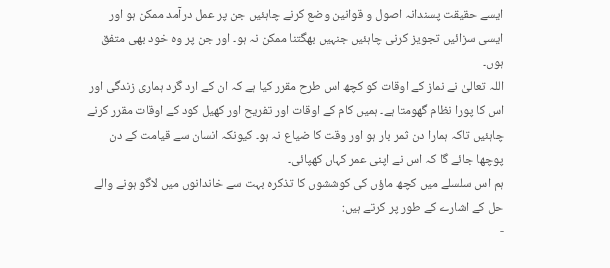ایسے حقیقت پسندانہ اصول و قوانین وضع کرنے چاہئیں جن پر عمل درآمد ممکن ہو اور ایسی سزائیں تجویز کرنی چاہئیں جنہیں بھگتنا ممکن نہ ہو۔ اور جن پر وہ خود بھی متفق ہوں۔
اللہ تعالیٰ نے نماز کے اوقات کو کچھ اس طرح مقرر کیا ہے کہ ان کے ارد گرد ہماری زندگی اور اس کا پورا نظام گھومتا ہے۔ ہمیں کام کے اوقات اور تفریح اور کھیل کود کے اوقات مقرر کرنے چاہئیں تاکہ ہمارا دن ثمر بار ہو اور وقت کا ضیاع نہ ہو۔ کیونکہ انسان سے قیامت کے دن پوچھا جائے گا کہ اس نے اپنی عمر کہاں کھپائی۔
ہم اس سلسلے میں کچھ ماؤں کی کوششوں کا تذکرہ بہت سے خاندانوں میں لاگو ہونے والے حل کے اشارے کے طور پر کرتے ہیں:
-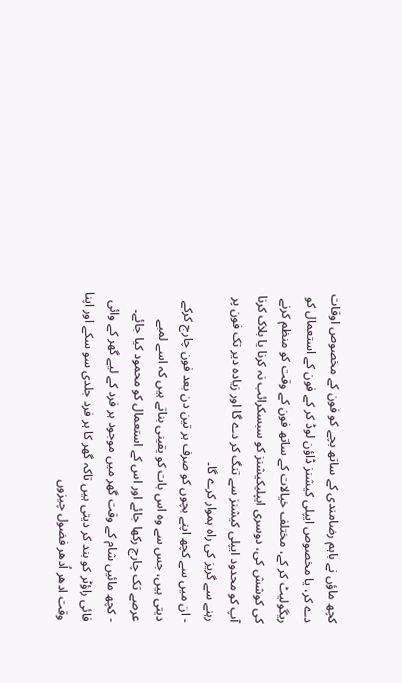کچھ ماؤں نے باہم رضامندی کے ساتھ بچے کو فون کے مخصوص اوقات دے کر، یا مخصوص ایپلی کیشنز ڈاؤن لوڈ کر کے فون کے استعمال کو ریگولیٹ کر کے، مختلف خیالات کے ساتھ فون کے وقت کو منظم کرنے کی کوشش کی، دوسری ایپلیکیشنز کو سبسکرائب نہ کرنا یا بلاک کرنا آپ کو محدود ایپلی کیشنز سے تنگ کر دے گا اور زیادہ دیر تک فون پر رہنے سے گریز کی راہ ہموار کرے گا۔
- ان میں سے کچھ اپنے بچوں کو صرف ہر تین دن بعد فون چارج کرکے دیتی ہیں، جس سے وہ اس بات کو یقینی بناتے ہیں کہ اسے لمبے عرصے تک چارج رکھا جائے اور اس کے استعمال کو محمود کیا جائے۔
- کچھ مائیں شام کے وقت گھر میں موجود ہر فرد کے لیے گھر کے وائی فائی راؤٹر کو بند کر دیتی ہیں تاکہ گھر کا ہر فرد جلدی سو سکے اور اپنا وقت ادھر اُدھر فضول چیزوں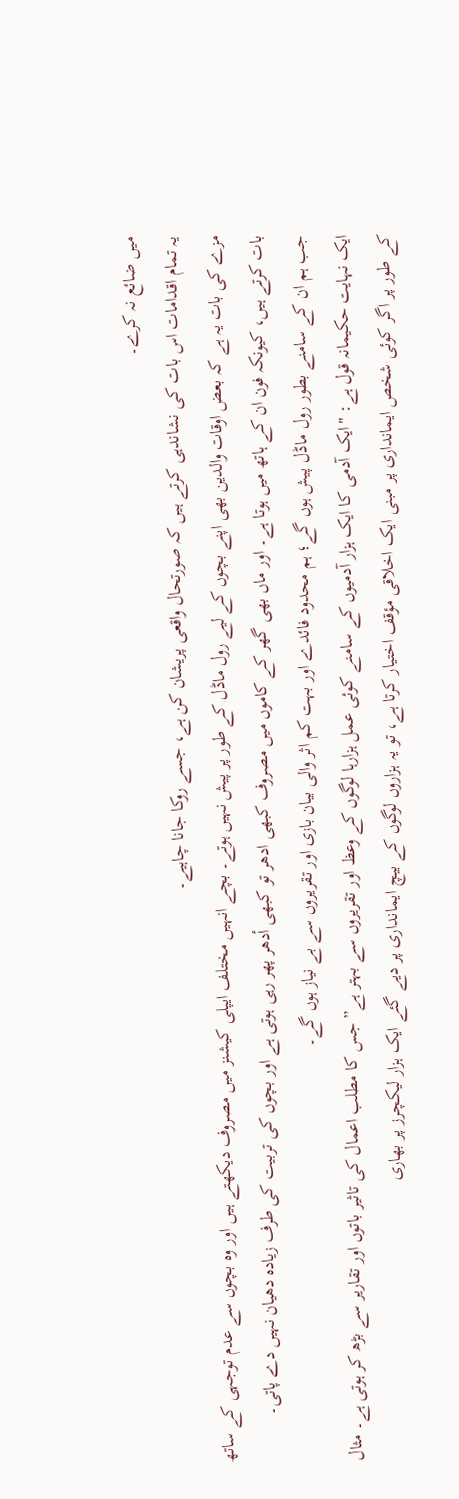میں ضائع نہ کرے۔
یہ تمام اقدامات اس بات کی نشاندہی کرتے ہیں کہ صورتحال واقعی پریشان کن ہے، جسے روکا جانا چاہیے۔
مزے کی بات یہ ہے کہ بعض اوقات والدین بھی اپنے بچوں کے لیے رول ماڈل کے طور پر پیش نہیں ہوتے۔ بچے انہیں مختلف ایپلی کیشنز میں مصروف دیکھتے ہیں اور وہ بچوں سے عدم توجہی کے ساتھ بات کرتے ہیں، کیونکہ فون ان کے ہاتھ میں ہوتا ہے۔ اور ماں بھی گھر کے کاموں میں مصروف کبھی ادھر تو کبھی أدھر پھر رہی ہوتی ہے اور بچوں کی تربیت کی طرف زیادہ دھیان نہیں دے پاتی۔
جب ہم ان کے سامنے بطور رول ماڈل پیش ہوں گے؛ ہم محدود فائدے اور بہت کم اثر والی بیان بازی اور تقریروں سے بے نیاز ہوں گے۔
ایک نہایت حکیمانہ قول ہے: "ایک آدمی کا ایک ہزار آدمیوں کے سامنے کوئی عمل ہزارہا لوگوں کے وعظ اور تقریروں سے بہتر ہے” جس کا مطلب اعمال کی تاثیر باتوں اور تقاریر سے بڑھ کر ہوتی ہے۔ مثال کے طور پر اگر کوئی شخص ایمانداری پر مبنی ایک اخلاقی مؤقف اختیار کرتا ہے، تو یہ ہزاروں لوگوں کے بیچ ایمانداری پر دیے گئے ایک ہزار لیکچرز پر بھاری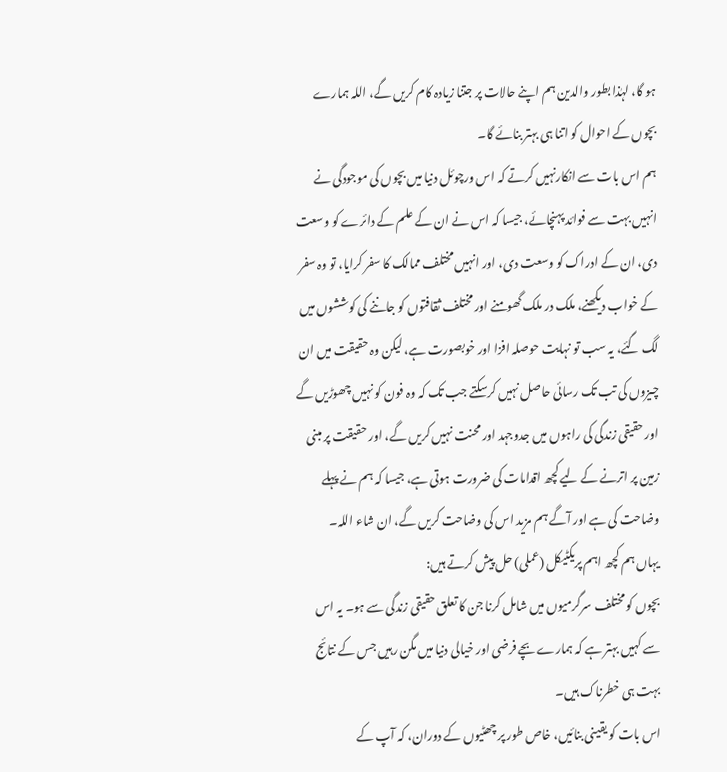ہو گا، لہٰذا بطور والدین ہم اپنے حالات پر جتنا زیادہ کام کریں گے، اللہ ہمارے بچوں کے احوال کو اتنا ہی بہتر بنائے گا۔
ہم اس بات سے انکارنہیں کرتے کہ اس ورچوئل دنیا میں بچوں کی موجودگی نے انہیں بہت سے فوائد پہنچائے، جیسا کہ اس نے ان کے علم کے دائرے کو وسعت دی، ان کے ادراک کو وسعت دی، اور انہیں مختلف ممالک کا سفر کرایا، تو وہ سفر کے خواب دیکھنے، ملک در ملک گھومنے اور مختلف ثقافتوں کو جاننے کی کوششوں میں لگ گئے، یہ سب تو نہایت حوصلہ افزا اور خوبصورت ہے، لیکن وہ حقیقت میں ان چیزوں کی تب تک رسائی حاصل نہیں کرسکتے جب تک کہ وہ فون کو نہیں چھوڑیں گے اور حقیقی زندگی کی راہوں میں جدوجہد اور محنت نہیں کریں گے، اور حقیقت پر مبنی زمین پر اترنے کے لیے کچھ اقدامات کی ضرورت ہوتی ہے، جیسا کہ ہم نے پہلے وضاحت کی ہے اور آگے ہم مزید اس کی وضاحت کریں گے، ان شاء اللہ۔
یہاں ہم کچھ اہم پریکٹیکل (عملی) حل پیش کرتے ہیں:
بچوں کو مختلف سرگرمیوں میں شامل کرنا جن کا تعلق حقیقی زندگی سے ہو۔ یہ اس سے کہیں بہتر ہے کہ ہمارے بچے فرضی اور خیالی دنیا میں مگن رہیں جس کے نتائج بہت ہی خطرناک ہیں۔
اس بات کو یقینی بنائیں، خاص طور پر چھٹیوں کے دوران، کہ آپ کے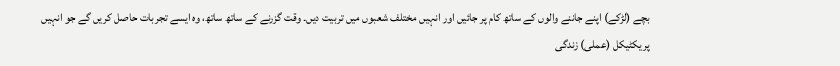بچے (لڑکے) اپنے جاننے والوں کے ساتھ کام پر جائیں اور انہیں مختلف شعبوں میں تربیت دیں۔ وقت گزرنے کے ساتھ ساتھ، وہ ایسے تجربات حاصل کریں گے جو انہیں پریکٹیکل (عملی) زندگی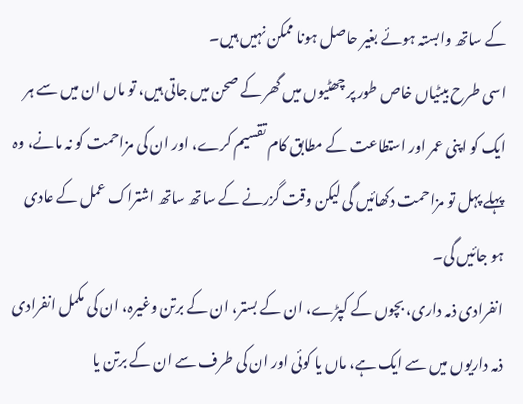کے ساتھ وابستہ ہوئے بغیر حاصل ہونا ممکن نہیں ہیں۔
اسی طرح بیٹیاں خاص طور پر چھٹیوں میں گھر کے صحن میں جاتی ہیں، تو ماں ان میں سے ہر ایک کو اپنی عمر اور استطاعت کے مطابق کام تقسیم کرے، اور ان کی مزاحمت کو نہ مانے، وہ پہلے پہل تو مزاحمت دکھائیں گی لیکن وقت گزرنے کے ساتھ ساتھ اشتراک عمل کے عادی ہو جائیں گی۔
انفرادی ذمہ داری، بچوں کے کپڑے، ان کے بستر، ان کے برتن وغیرہ، ان کی مکمل انفرادی ذمہ داریوں میں سے ایک ہے، ماں یا کوئی اور ان کی طرف سے ان کے برتن یا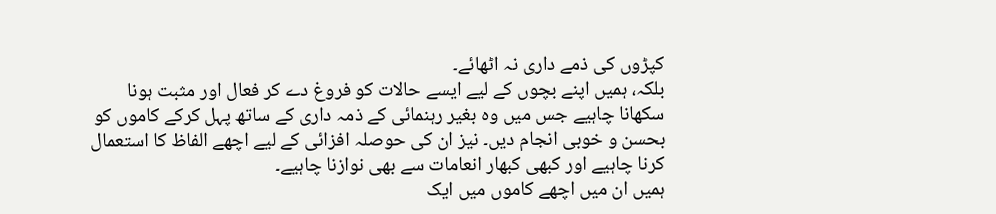کپڑوں کی ذمے داری نہ اٹھائے۔
بلکہ، ہمیں اپنے بچوں کے لیے ایسے حالات کو فروغ دے کر فعال اور مثبت ہونا سکھانا چاہیے جس میں وہ بغیر رہنمائی کے ذمہ داری کے ساتھ پہل کرکے کاموں کو بحسن و خوبی انجام دیں۔ نیز ان کی حوصلہ افزائی کے لیے اچھے الفاظ کا استعمال کرنا چاہیے اور کبھی کبھار انعامات سے بھی نوازنا چاہیے۔
ہمیں ان میں اچھے کاموں میں ایک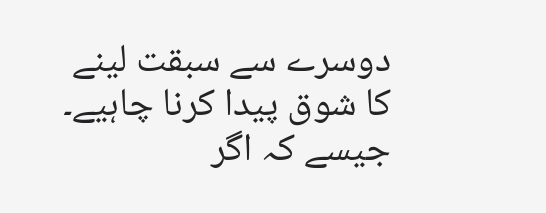دوسرے سے سبقت لینے کا شوق پیدا کرنا چاہیے۔ جیسے کہ اگر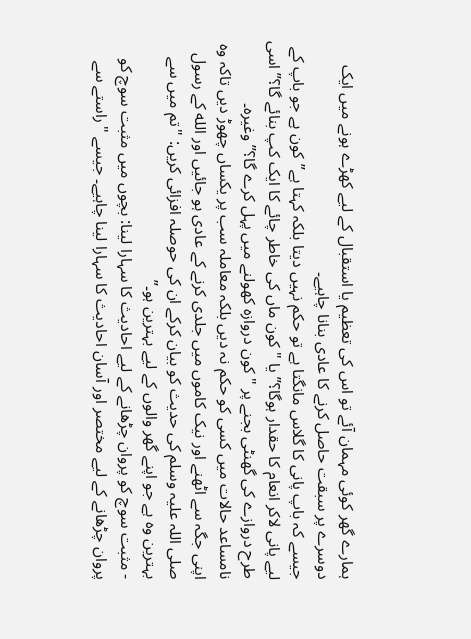ہمارے گھر کوئی مہمان آئے تو اس کی تعظیم یا استقبال کے لیے کھڑے ہونے میں ایک دوسرے پر سبقت حاصل کرنے کا عادی بنانا چاہیے۔
جیسے کہ باپ پانی کا گلاس مانگتا ہے تو حکم نہیں دیتا بلکہ کہتا ہے”کون ہے جو باپ کے لیے پانی لاکر انعام کا حقدار ہوگا؟” یا "کون ماں کی خاطر چائے کا ایک کپ بنائے گا؟” اسی طرح دروازے کی گھنٹی بجنے پر "کون دروازہ کھولنے میں پہل کرے گا؟” وغیرہ۔
نامساعد حالات میں کسی کو حکم نہ دیں بلکہ معاملہ سب پر یکساں چھوڑ دیں تاکہ وہ اپنی جگہ سے اٹھنے اور نیک کاموں میں جلدی کرنے کے عادی ہو جائیں اور الله کے رسول صلی اللہ علیہ وسلم کی حدیث کو بیان کرکے ان کی حوصلہ افزائی کریں: "تم میں سے بہترین وہ ہے جو اپنے گھر والوں کے لیے بہترین ہو۔”
- مثبت سوچ کو پروان چڑھانے کے لیے احادیث کا سہارا لینا: بچوں میں مثبت سوچ کو پروان چڑھانے کے لیے مختصر اور آسان احادیث کا سہارا لینا چاہیے۔ جیسے "راستے سے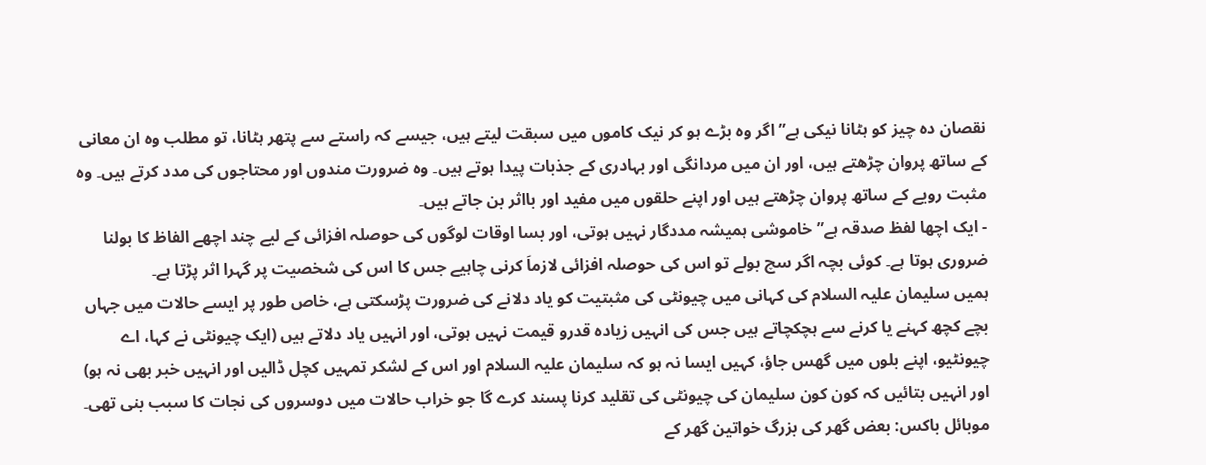نقصان دہ چیز کو ہٹانا نیکی ہے” اگر وہ بڑے ہو کر نیک کاموں میں سبقت لیتے ہیں، جیسے کہ راستے سے پتھر ہٹانا، تو مطلب وہ ان معانی کے ساتھ پروان چڑھتے ہیں، اور ان میں مردانگی اور بہادری کے جذبات پیدا ہوتے ہیں۔ وہ ضرورت مندوں اور محتاجوں کی مدد کرتے ہیں۔ وہ مثبت رویے کے ساتھ پروان چڑھتے ہیں اور اپنے حلقوں میں مفید اور بااثر بن جاتے ہیں۔
- ایک اچھا لفظ صدقہ ہے”خاموشی ہمیشہ مددگار نہیں ہوتی، اور بسا اوقات لوگوں کی حوصلہ افزائی کے لیے چند اچھے الفاظ کا بولنا ضروری ہوتا ہے۔ کوئی بچہ اگر سچ بولے تو اس کی حوصلہ افزائی لازماَ کرنی چاہیے جس کا اس کی شخصیت پر گہرا اثر پڑتا ہے۔
ہمیں سلیمان علیہ السلام کی کہانی میں چیونٹی کی مثبتیت کو یاد دلانے کی ضرورت پڑسکتی ہے، خاص طور پر ایسے حالات میں جہاں بچے کچھ کہنے یا کرنے سے ہچکچاتے ہیں جس کی انہیں زیادہ قدرو قیمت نہیں ہوتی، اور انہیں یاد دلاتے ہیں (ایک چیونٹی نے کہا، اے چیونٹیو، اپنے بلوں میں گھس جاؤ، کہیں ایسا نہ ہو کہ سلیمان علیہ السلام اور اس کے لشکر تمہیں کچل ڈالیں اور انہیں خبر بھی نہ ہو) اور انہیں بتائیں کہ کون کون سلیمان کی چیونٹی کی تقلید کرنا پسند کرے گا جو خراب حالات میں دوسروں کی نجات کا سبب بنی تھی۔
موبائل باکس: بعض گھر کی بزرگ خواتین گھر کے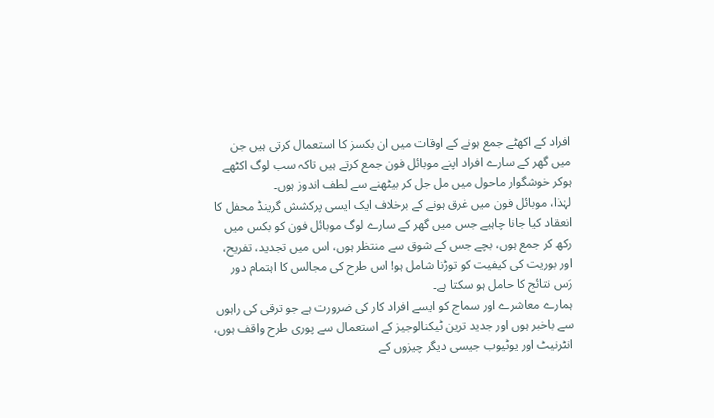افراد کے اکھٹے جمع ہونے کے اوقات میں ان بکسز کا استعمال کرتی ہیں جن میں گھر کے سارے افراد اپنے موبائل فون جمع کرتے ہیں تاکہ سب لوگ اکٹھے ہوکر خوشگوار ماحول میں مل جل کر بیٹھنے سے لطف اندوز ہوں۔
لہٰذا، موبائل فون میں غرق ہونے کے برخلاف ایک ایسی پرکشش گرینڈ محفل کا انعقاد کیا جانا چاہیے جس میں گھر کے سارے لوگ موبائل فون کو بکس میں رکھ کر جمع ہوں، بچے جس کے شوق سے منتظر ہوں، اس میں تجدید، تفریح، اور بوریت کی کیفیت کو توڑنا شامل ہو! اس طرح کی مجالس کا اہتمام دور رَس نتائج کا حامل ہو سکتا ہے۔
ہمارے معاشرے اور سماج کو ایسے افراد کار کی ضرورت ہے جو ترقی کی راہوں سے باخبر ہوں اور جدید ترین ٹیکنالوجیز کے استعمال سے پوری طرح واقف ہوں، انٹرنیٹ اور یوٹیوب جیسی دیگر چیزوں کے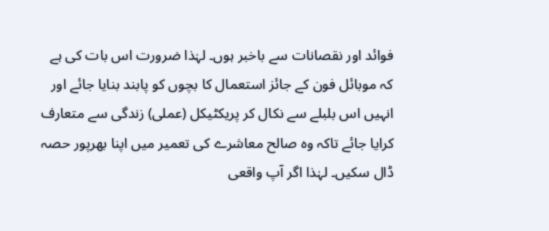فوائد اور نقصانات سے باخبر ہوں۔ لہٰذا ضرورت اس بات کی ہے کہ موبائل فون کے جائز استعمال کا بچوں کو پابند بنایا جائے اور انہیں اس بلبلے سے نکال کر پریکٹیکل (عملی) زندگی سے متعارف کرایا جائے تاکہ وہ صالح معاشرے کی تعمیر میں اپنا بھرپور حصہ ڈال سکیں۔ لہٰذا اگر آپ واقعی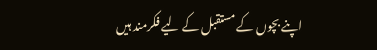اپنے بچوں کے مستقبل کے لیے فکرمند ہیں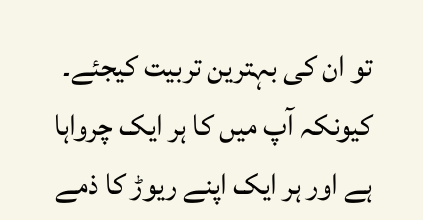تو ان کی بہترین تربیت کیجئے۔ کیونکہ آپ میں کا ہر ایک چرواہا ہے اور ہر ایک اپنے ریوڑ کا ذمے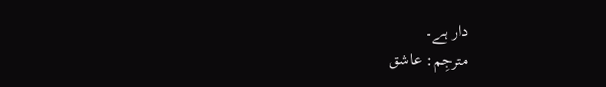دار ہے۔
مترجِم: عاشق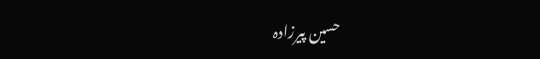حسین پیرزادہ